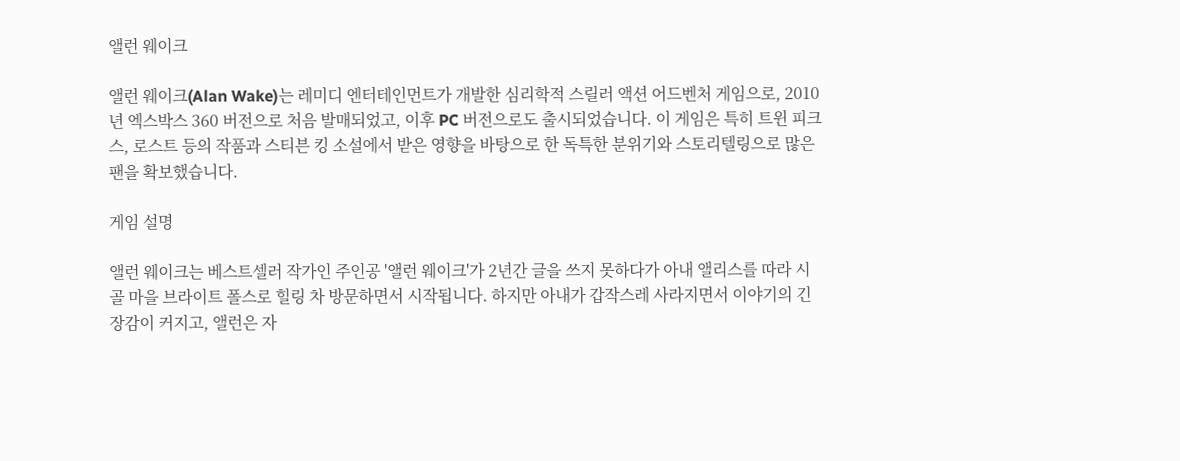앨런 웨이크

앨런 웨이크(Alan Wake)는 레미디 엔터테인먼트가 개발한 심리학적 스릴러 액션 어드벤처 게임으로, 2010년 엑스박스 360 버전으로 처음 발매되었고, 이후 PC 버전으로도 출시되었습니다. 이 게임은 특히 트윈 피크스, 로스트 등의 작품과 스티븐 킹 소설에서 받은 영향을 바탕으로 한 독특한 분위기와 스토리텔링으로 많은 팬을 확보했습니다.

게임 설명

앨런 웨이크는 베스트셀러 작가인 주인공 '앨런 웨이크'가 2년간 글을 쓰지 못하다가 아내 앨리스를 따라 시골 마을 브라이트 폴스로 힐링 차 방문하면서 시작됩니다. 하지만 아내가 갑작스레 사라지면서 이야기의 긴장감이 커지고, 앨런은 자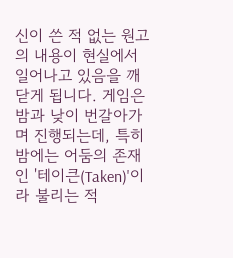신이 쓴 적 없는 원고의 내용이 현실에서 일어나고 있음을 깨닫게 됩니다. 게임은 밤과 낮이 번갈아가며 진행되는데, 특히 밤에는 어둠의 존재인 '테이큰(Taken)'이라 불리는 적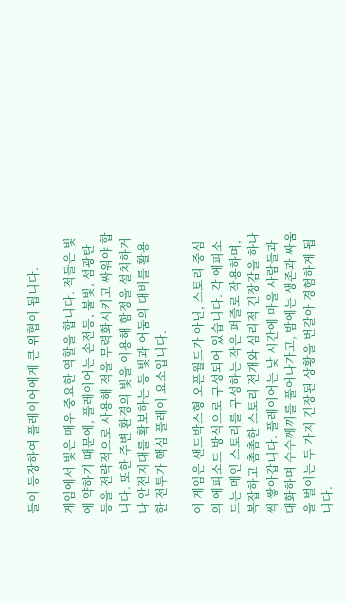들이 등장하여 플레이어에게 큰 위협이 됩니다.

게임에서 빛은 매우 중요한 역할을 합니다. 적들은 빛에 약하기 때문에, 플레이어는 손전등, 불빛, 섬광탄 등을 전략적으로 사용해 적을 무력화시키고 싸워야 합니다. 또한 주변 환경의 빛을 이용해 함정을 설치하거나 안전지대를 확보하는 등 빛과 어둠의 대비를 활용한 전투가 핵심 플레이 요소입니다.

이 게임은 샌드박스형 오픈월드가 아닌, 스토리 중심의 에피소드 방식으로 구성되어 있습니다. 각 에피소드는 메인 스토리를 구성하는 작은 퍼즐로 작용하며, 복잡하고 촘촘한 스토리 전개와 심리적 긴장감을 하나씩 쌓아갑니다. 플레이어는 낮 시간에 마을 사람들과 대화하며 수수께끼를 풀어나가고, 밤에는 생존과 싸움을 벌이는 두 가지 긴장된 상황을 번갈아 경험하게 됩니다.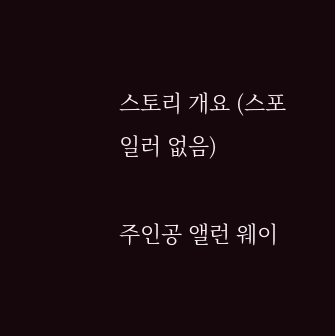스토리 개요 (스포일러 없음)

주인공 앨런 웨이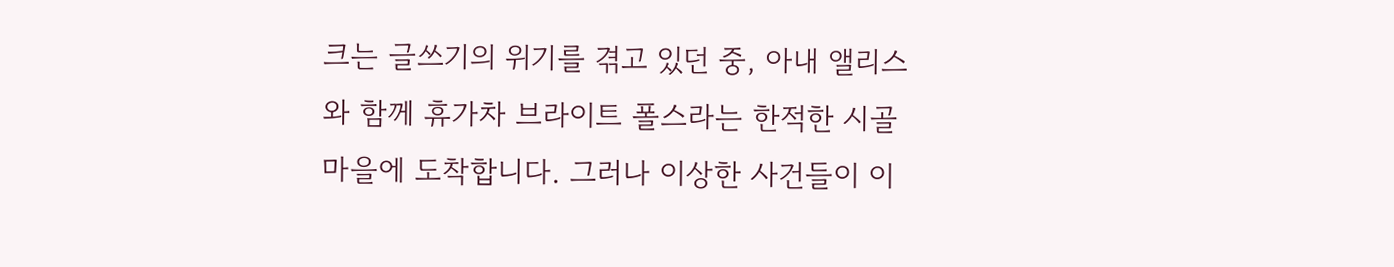크는 글쓰기의 위기를 겪고 있던 중, 아내 앨리스와 함께 휴가차 브라이트 폴스라는 한적한 시골 마을에 도착합니다. 그러나 이상한 사건들이 이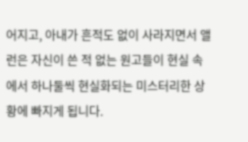어지고, 아내가 흔적도 없이 사라지면서 앨런은 자신이 쓴 적 없는 원고들이 현실 속에서 하나둘씩 현실화되는 미스터리한 상황에 빠지게 됩니다.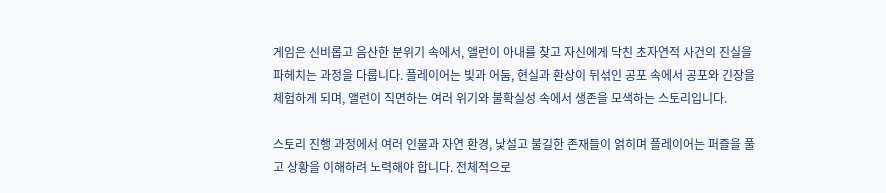게임은 신비롭고 음산한 분위기 속에서, 앨런이 아내를 찾고 자신에게 닥친 초자연적 사건의 진실을 파헤치는 과정을 다룹니다. 플레이어는 빛과 어둠, 현실과 환상이 뒤섞인 공포 속에서 공포와 긴장을 체험하게 되며, 앨런이 직면하는 여러 위기와 불확실성 속에서 생존을 모색하는 스토리입니다.

스토리 진행 과정에서 여러 인물과 자연 환경, 낯설고 불길한 존재들이 얽히며 플레이어는 퍼즐을 풀고 상황을 이해하려 노력해야 합니다. 전체적으로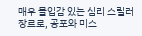매우 몰입감 있는 심리 스릴러 장르로, 공포와 미스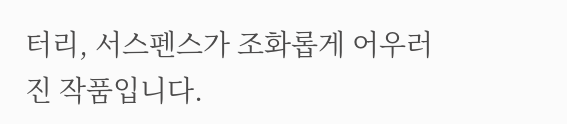터리, 서스펜스가 조화롭게 어우러진 작품입니다.